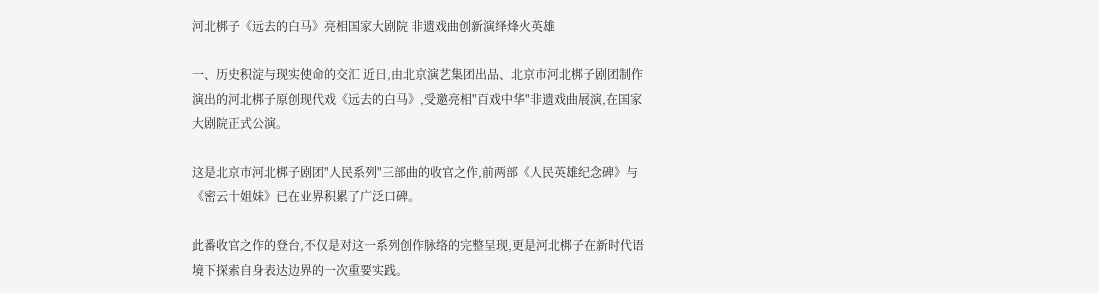河北梆子《远去的白马》亮相国家大剧院 非遗戏曲创新演绎烽火英雄

一、历史积淀与现实使命的交汇 近日,由北京演艺集团出品、北京市河北梆子剧团制作演出的河北梆子原创现代戏《远去的白马》,受邀亮相"百戏中华"非遗戏曲展演,在国家大剧院正式公演。

这是北京市河北梆子剧团"人民系列"三部曲的收官之作,前两部《人民英雄纪念碑》与《密云十姐妹》已在业界积累了广泛口碑。

此番收官之作的登台,不仅是对这一系列创作脉络的完整呈现,更是河北梆子在新时代语境下探索自身表达边界的一次重要实践。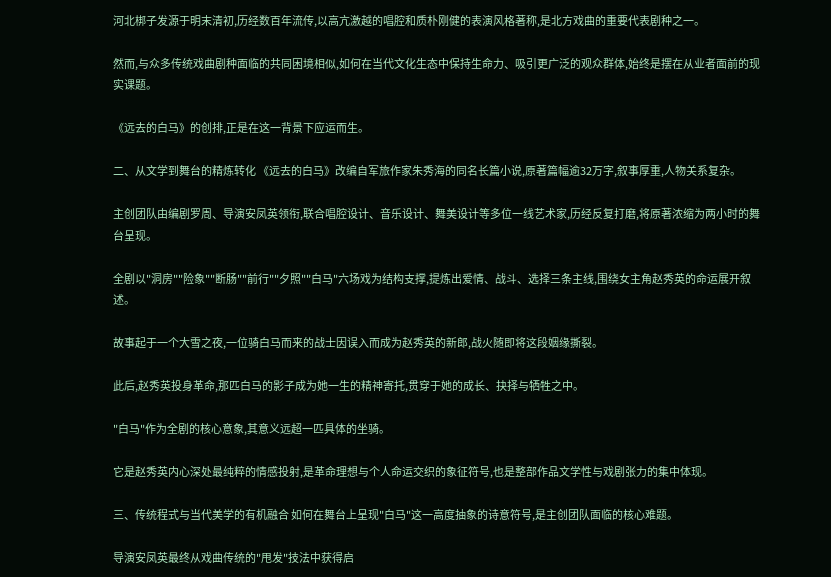河北梆子发源于明末清初,历经数百年流传,以高亢激越的唱腔和质朴刚健的表演风格著称,是北方戏曲的重要代表剧种之一。

然而,与众多传统戏曲剧种面临的共同困境相似,如何在当代文化生态中保持生命力、吸引更广泛的观众群体,始终是摆在从业者面前的现实课题。

《远去的白马》的创排,正是在这一背景下应运而生。

二、从文学到舞台的精炼转化 《远去的白马》改编自军旅作家朱秀海的同名长篇小说,原著篇幅逾32万字,叙事厚重,人物关系复杂。

主创团队由编剧罗周、导演安凤英领衔,联合唱腔设计、音乐设计、舞美设计等多位一线艺术家,历经反复打磨,将原著浓缩为两小时的舞台呈现。

全剧以"洞房""险象""断肠""前行""夕照""白马"六场戏为结构支撑,提炼出爱情、战斗、选择三条主线,围绕女主角赵秀英的命运展开叙述。

故事起于一个大雪之夜,一位骑白马而来的战士因误入而成为赵秀英的新郎,战火随即将这段姻缘撕裂。

此后,赵秀英投身革命,那匹白马的影子成为她一生的精神寄托,贯穿于她的成长、抉择与牺牲之中。

"白马"作为全剧的核心意象,其意义远超一匹具体的坐骑。

它是赵秀英内心深处最纯粹的情感投射,是革命理想与个人命运交织的象征符号,也是整部作品文学性与戏剧张力的集中体现。

三、传统程式与当代美学的有机融合 如何在舞台上呈现"白马"这一高度抽象的诗意符号,是主创团队面临的核心难题。

导演安凤英最终从戏曲传统的"甩发"技法中获得启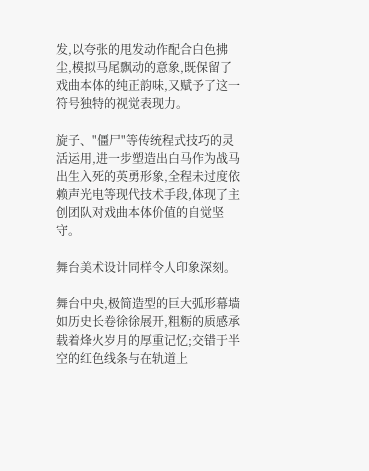发,以夸张的甩发动作配合白色拂尘,模拟马尾飘动的意象,既保留了戏曲本体的纯正韵味,又赋予了这一符号独特的视觉表现力。

旋子、"僵尸"等传统程式技巧的灵活运用,进一步塑造出白马作为战马出生入死的英勇形象,全程未过度依赖声光电等现代技术手段,体现了主创团队对戏曲本体价值的自觉坚守。

舞台美术设计同样令人印象深刻。

舞台中央,极简造型的巨大弧形幕墙如历史长卷徐徐展开,粗粝的质感承载着烽火岁月的厚重记忆;交错于半空的红色线条与在轨道上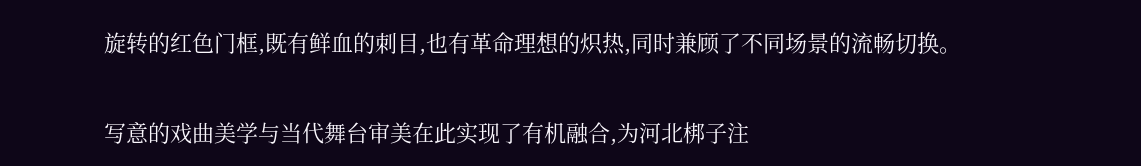旋转的红色门框,既有鲜血的刺目,也有革命理想的炽热,同时兼顾了不同场景的流畅切换。

写意的戏曲美学与当代舞台审美在此实现了有机融合,为河北梆子注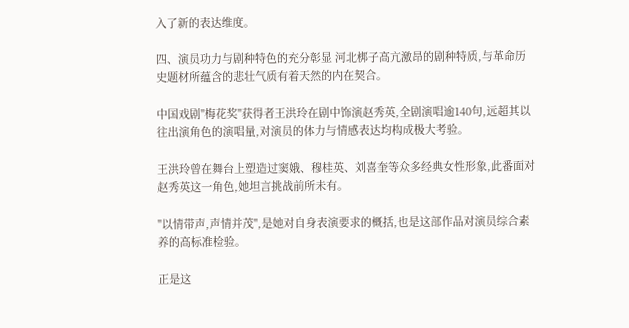入了新的表达维度。

四、演员功力与剧种特色的充分彰显 河北梆子高亢激昂的剧种特质,与革命历史题材所蕴含的悲壮气质有着天然的内在契合。

中国戏剧"梅花奖"获得者王洪玲在剧中饰演赵秀英,全剧演唱逾140句,远超其以往出演角色的演唱量,对演员的体力与情感表达均构成极大考验。

王洪玲曾在舞台上塑造过窦娥、穆桂英、刘喜奎等众多经典女性形象,此番面对赵秀英这一角色,她坦言挑战前所未有。

"以情带声,声情并茂",是她对自身表演要求的概括,也是这部作品对演员综合素养的高标准检验。

正是这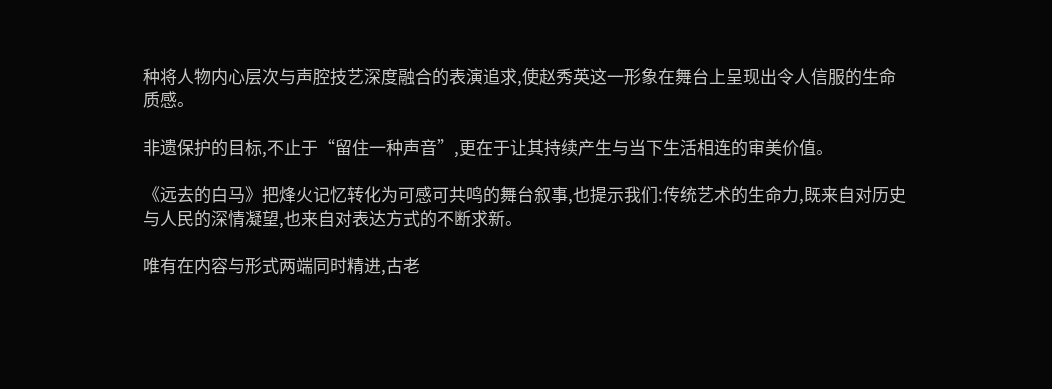种将人物内心层次与声腔技艺深度融合的表演追求,使赵秀英这一形象在舞台上呈现出令人信服的生命质感。

非遗保护的目标,不止于“留住一种声音”,更在于让其持续产生与当下生活相连的审美价值。

《远去的白马》把烽火记忆转化为可感可共鸣的舞台叙事,也提示我们:传统艺术的生命力,既来自对历史与人民的深情凝望,也来自对表达方式的不断求新。

唯有在内容与形式两端同时精进,古老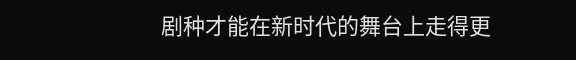剧种才能在新时代的舞台上走得更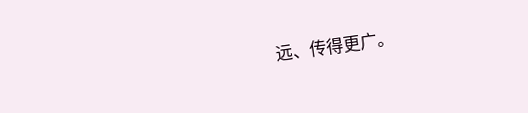远、传得更广。